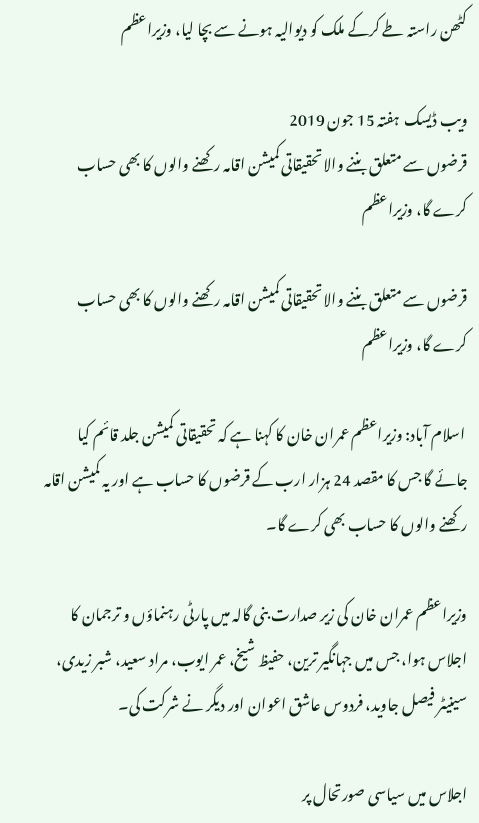کٹھن راستہ طے کرکے ملک کو دیوالیہ ہونے سے بچا لیا، وزیراعظم

ویب ڈیسک  ہفتہ 15 جون 2019
قرضوں سے متعلق بننے والا تحقیقاتی کمیشن اقامہ رکھنے والوں کا بھی حساب کرے گا، وزیراعظم

قرضوں سے متعلق بننے والا تحقیقاتی کمیشن اقامہ رکھنے والوں کا بھی حساب کرے گا، وزیراعظم

 اسلام آباد: وزیراعظم عمران خان کا کہنا ہے کہ تحقیقاتی کمیشن جلد قائم کیا جائے گا جس کا مقصد 24 ہزار ارب کے قرضوں کا حساب ہے اور یہ کمیشن اقامہ رکھنے والوں کا حساب بھی کرے گا۔

وزیراعظم عمران خان کی زیر صدارت بنی گالہ میں پارٹی رہنماؤں و ترجمان کا اجلاس ہوا، جس میں جہانگیر ترین، حفیظ شیخ، عمر ایوب، مراد سعید، شبر زیدی، سینیٹر فیصل جاوید، فردوس عاشق اعوان اور دیگر نے شرکت کی۔

اجلاس میں سیاسی صورتحال پر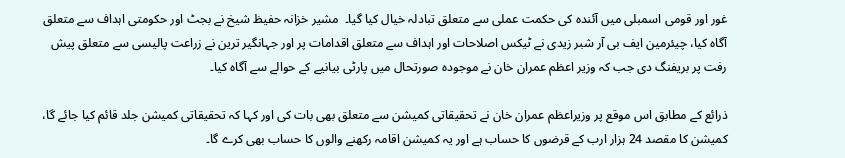غور اور قومی اسمبلی میں آئندہ کی حکمت عملی سے متعلق تبادلہ خیال کیا گیا۔  مشیر خزانہ حفیظ شیخ نے بجٹ اور حکومتی اہداف سے متعلق آگاہ کیا، چیئرمین ایف بی آر شبر زیدی نے ٹیکس اصلاحات اور اہداف سے متعلق اقدامات پر اور جہانگیر ترین نے زراعت پالیسی سے متعلق پیش رفت پر بریفنگ دی جب کہ وزیر اعظم عمران خان نے موجودہ صورتحال میں پارٹی بیانیے کے حوالے سے آگاہ کیا۔

ذرائع کے مطابق اس موقع پر وزیراعظم عمران خان نے تحقیقاتی کمیشن سے متعلق بھی بات کی اور کہا کہ تحقیقاتی کمیشن جلد قائم کیا جائے گا، کمیشن کا مقصد 24 ہزار ارب کے قرضوں کا حساب ہے اور یہ کمیشن اقامہ رکھنے والوں کا حساب بھی کرے گا۔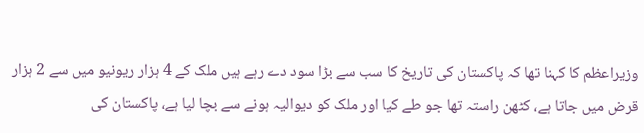وزیراعظم کا کہنا تھا کہ پاکستان کی تاریخ کا سب سے بڑا سود دے رہے ہیں ملک کے 4 ہزار ریونیو میں سے 2 ہزار قرض میں جاتا ہے، کٹھن راستہ تھا جو طے کیا اور ملک کو دیوالیہ ہونے سے بچا لیا ہے، پاکستان کی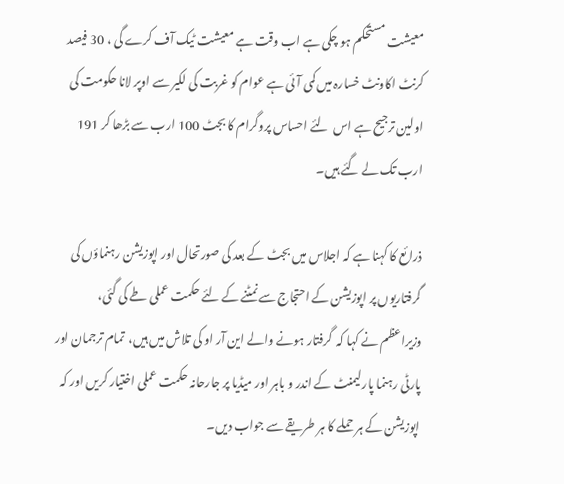معیشت مستحکم ہو چکی ہے اب وقت ہے معیشت ٹیک آف کرے گی ، 30 فیصد کرنٹ اکاونٹ خسارہ میں کمی آئی ہے عوام کو غربت کی لکیر سے اوپر لانا حکومت کی اولین ترجیح ہے اس  لئے احساس پروگرام کا بجٹ 100 ارب سے بڑھا کر 191 ارب تک لے گئے ہیں۔

ذرائع کا کہنا ہے کہ اجلاس میں بجٹ کے بعد کی صورتحال اور اپوزیشن رہنماؤں کی گرفتاریوں پر اپوزیشن کے احتجاج سے نمٹنے کے لئے حکمت عملی طے کی گئی، وزیراعظم نے کہا کہ  گرفتار ہونے والے این آر او کی تلاش میں ہیں،  تمام ترجمان اور پارٹی رہنما پارلیمنٹ کے اندر و باہر اور میڈیا پر جارحانہ حکمت عملی اختیار کریں اور کہ اپوزیشن کے ہر حملے کا ہر طریقے سے جواب دیں۔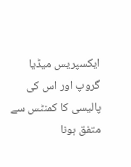ایکسپریس میڈیا گروپ اور اس کی پالیسی کا کمنٹس سے متفق ہونا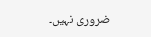ضروری نہیں۔